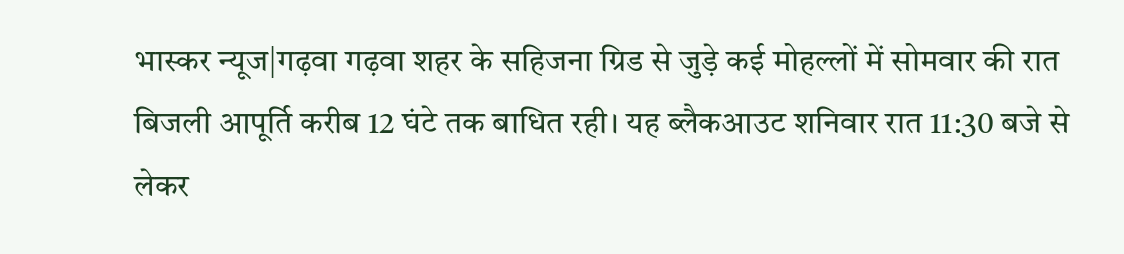भास्कर न्यूज|गढ़वा गढ़वा शहर के सहिजना ग्रिड से जुड़े कई मोहल्लों में सोमवार की रात बिजली आपूर्ति करीब 12 घंटे तक बाधित रही। यह ब्लैकआउट शनिवार रात 11:30 बजे से लेकर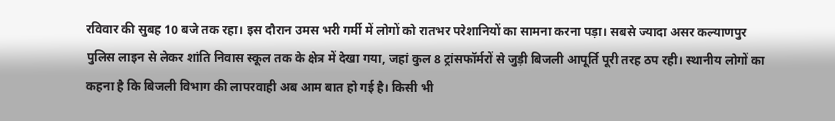रविवार की सुबह 10 बजे तक रहा। इस दौरान उमस भरी गर्मी में लोगों को रातभर परेशानियों का सामना करना पड़ा। सबसे ज्यादा असर कल्याणपुर पुलिस लाइन से लेकर शांति निवास स्कूल तक के क्षेत्र में देखा गया, जहां कुल 8 ट्रांसफॉर्मरों से जुड़ी बिजली आपूर्ति पूरी तरह ठप रही। स्थानीय लोगों का कहना है कि बिजली विभाग की लापरवाही अब आम बात हो गई है। किसी भी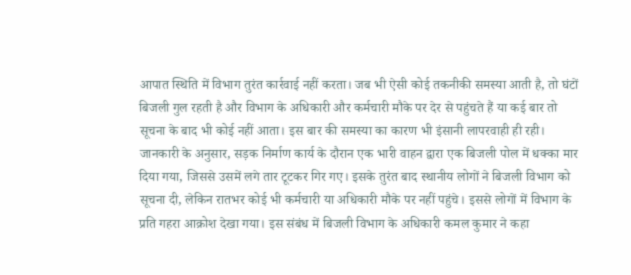आपात स्थिति में विभाग तुरंत कार्रवाई नहीं करता। जब भी ऐसी कोई तकनीकी समस्या आती है, तो घंटों बिजली गुल रहती है और विभाग के अधिकारी और कर्मचारी मौके पर देर से पहुंचते हैं या कई बार तो सूचना के बाद भी कोई नहीं आता। इस बार की समस्या का कारण भी इंसानी लापरवाही ही रही। जानकारी के अनुसार, सड़क निर्माण कार्य के दौरान एक भारी वाहन द्वारा एक बिजली पोल में धक्का मार दिया गया, जिससे उसमें लगे तार टूटकर गिर गए। इसके तुरंत बाद स्थानीय लोगों ने बिजली विभाग को सूचना दी, लेकिन रातभर कोई भी कर्मचारी या अधिकारी मौके पर नहीं पहुंचे। इससे लोगों में विभाग के प्रति गहरा आक्रोश देखा गया। इस संबंध में बिजली विभाग के अधिकारी कमल कुमार ने कहा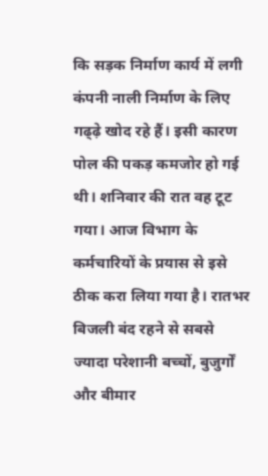कि सड़क निर्माण कार्य में लगी कंपनी नाली निर्माण के लिए गढ्ढ़े खोद रहे हैं। इसी कारण पोल की पकड़ कमजोर हो गई थी। शनिवार की रात वह टूट गया। आज विभाग के कर्मचारियों के प्रयास से इसे ठीक करा लिया गया है। रातभर बिजली बंद रहने से सबसे ज्यादा परेशानी बच्चों, बुजुर्गों और बीमार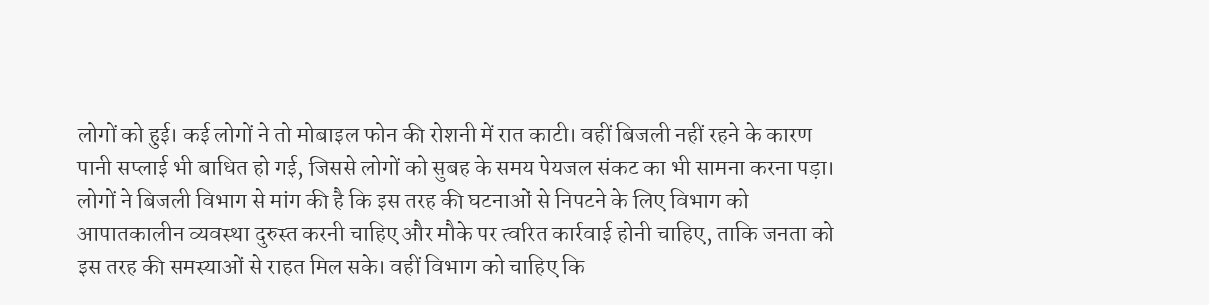लोगों को हुई। कई लोगों ने तो मोबाइल फोन की रोशनी में रात काटी। वहीं बिजली नहीं रहने के कारण पानी सप्लाई भी बाधित हो गई, जिससे लोगों को सुबह के समय पेयजल संकट का भी सामना करना पड़ा। लोगों ने बिजली विभाग से मांग की है कि इस तरह की घटनाओं से निपटने के लिए विभाग को आपातकालीन व्यवस्था दुरुस्त करनी चाहिए और मौके पर त्वरित कार्रवाई होनी चाहिए, ताकि जनता को इस तरह की समस्याओं से राहत मिल सके। वहीं विभाग को चाहिए कि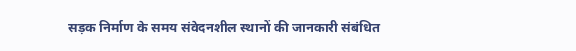सड़क निर्माण के समय संवेदनशील स्थानों की जानकारी संबंधित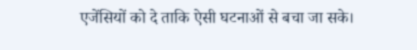एजेंसियों को दे ताकि ऐसी घटनाओं से बचा जा सके।